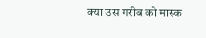क्या उस गरीब को मास्क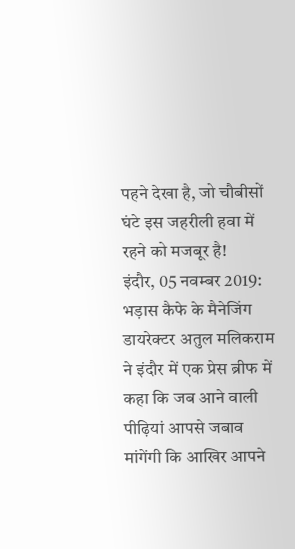पहने देखा है, जो चौबीसों घंटे इस जहरीली हवा में रहने को मजबूर है!
इंदौर, 05 नवम्बर 2019: भड़ास कैफे के मैनेजिंग डायरेक्टर अतुल मलिकराम ने इंदौर में एक प्रेस ब्रीफ में कहा कि जब आने वाली पीढ़ियां आपसे जबाव मांगेंगी कि आखिर आपने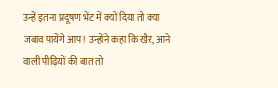उन्हें इतना प्रदूषण भेंट में क्यों दिया तो क्या जबाव पायेंगे आप! उन्होंने कहा कि खैर, आने वाली पीढ़ियों की बात तो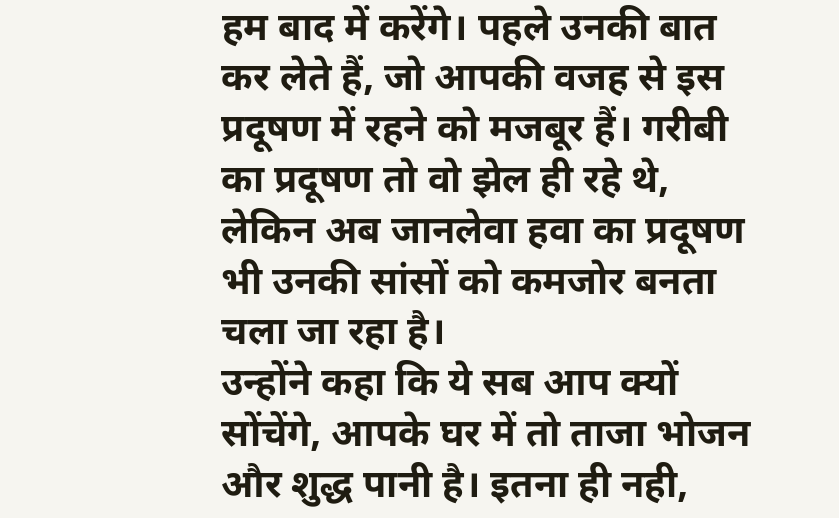हम बाद में करेंगे। पहले उनकी बात कर लेते हैं, जो आपकी वजह से इस प्रदूषण में रहने को मजबूर हैं। गरीबी का प्रदूषण तो वो झेल ही रहे थे, लेकिन अब जानलेवा हवा का प्रदूषण भी उनकी सांसों को कमजोर बनता चला जा रहा है।
उन्होंने कहा कि ये सब आप क्यों सोंचेंगे, आपके घर में तो ताजा भोजन और शुद्ध पानी है। इतना ही नही,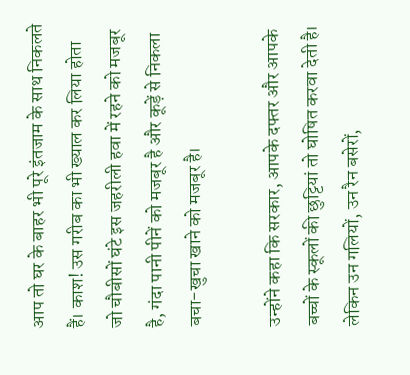आप तो घर के बाहर भी पूरे इंतजाम के साथ निकलते हैं। काश! उस गरीब का भी ख्याल कर लिया होता जो चौबीसों घंटे इस जहरीली हवा में रहने को मजबूर है, गंदा पानी पीनें को मजबूर है और कूड़ें से निकला बचा-खुचा खाने को मजबूर है।

उन्होंने कहा कि सरकार, आपके दफ्तर और आपके बच्चों के स्कूलों की छुट्टियां तो घोषित करवा देती है। लेकिन उन गलियों, उन रैन बसेरों,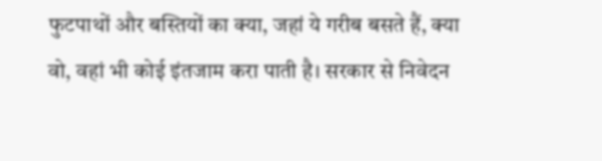फुटपाथों और बस्तियों का क्या, जहां ये गरीब बसते हैं, क्या वो, वहां भी कोई इंतजाम करा पाती है। सरकार से निवेदन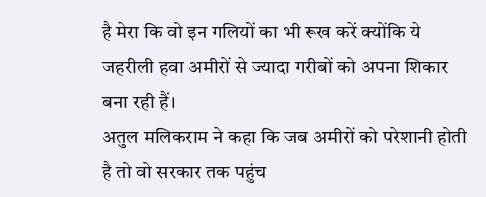है मेरा कि वो इन गलियों का भी रूख करें क्योंकि ये जहरीली हवा अमीरों से ज्यादा गरीबों को अपना शिकार बना रही हैं।
अतुल मलिकराम ने कहा कि जब अमीरों को परेशानी होती है तो वो सरकार तक पहुंच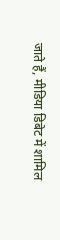जाते हैं, मीडिया डिबेट में शामिल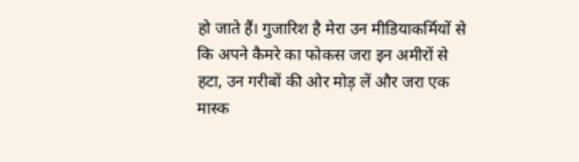हो जाते हैं। गुजारिश है मेरा उन मीडियाकर्मियों से कि अपने कैमरे का फोकस जरा इन अमीरों से हटा, उन गरीबों की ओर मोड़ लें और जरा एक मास्क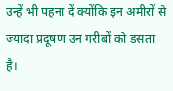उन्हें भी पहना दें क्योंकि इन अमीरों से ज्यादा प्रदूषण उन गरीबों को डसता है।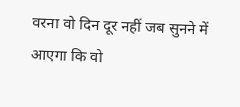वरना वो दिन दूर नहीं जब सुनने में आएगा कि वो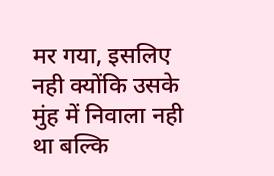मर गया, इसलिए नही क्योंकि उसके मुंह में निवाला नही था बल्कि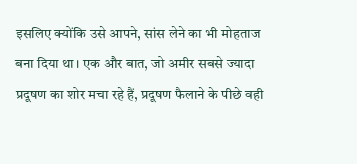इसलिए क्योंकि उसे आपने, सांस लेने का भी मोहताज बना दिया था। एक और बात, जो अमीर सबसे ज्यादा प्रदूषण का शोर मचा रहे हैं, प्रदूषण फैलाने के पीछे वही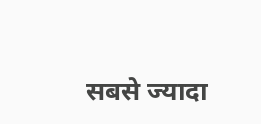सबसे ज्यादा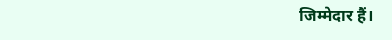जिम्मेदार हैं।